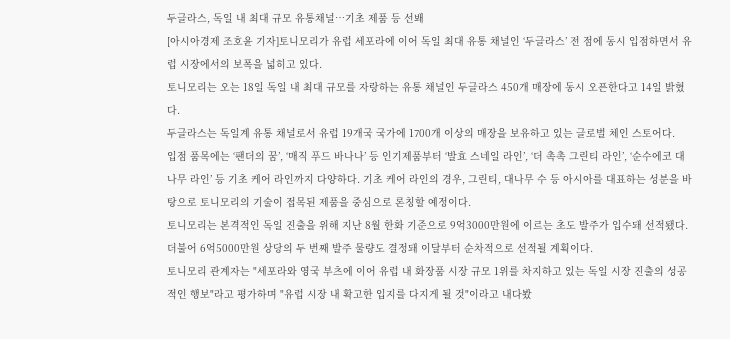두글라스, 독일 내 최대 규모 유통채널…기초 제품 등 선봬
[아시아경제 조호윤 기자]토니모리가 유럽 세포라에 이어 독일 최대 유통 채널인 ‘두글라스’ 전 점에 동시 입점하면서 유럽 시장에서의 보폭을 넓히고 있다.
토니모리는 오는 18일 독일 내 최대 규모를 자랑하는 유통 채널인 두글라스 450개 매장에 동시 오픈한다고 14일 밝혔다.
두글라스는 독일계 유통 채널로서 유럽 19개국 국가에 1700개 이상의 매장을 보유하고 있는 글로벌 체인 스토어다.
입점 품목에는 ‘팬더의 꿈’, ‘매직 푸드 바나나’ 등 인기제품부터 ‘발효 스네일 라인’, ‘더 촉촉 그린티 라인’, ‘순수에코 대나무 라인’ 등 기초 케어 라인까지 다양하다. 기초 케어 라인의 경우, 그린티, 대나무 수 등 아시아를 대표하는 성분을 바탕으로 토니모리의 기술이 접목된 제품을 중심으로 론칭할 예정이다.
토니모리는 본격적인 독일 진출을 위해 지난 8월 한화 기준으로 9억3000만원에 이르는 초도 발주가 입수돼 선적됐다. 더불어 6억5000만원 상당의 두 번째 발주 물량도 결정돼 이달부터 순차적으로 선적될 계획이다.
토니모리 관계자는 "세포라와 영국 부츠에 이어 유럽 내 화장품 시장 규모 1위를 차지하고 있는 독일 시장 진출의 성공적인 행보"라고 평가하며 "유럽 시장 내 확고한 입지를 다지게 될 것"이라고 내다봤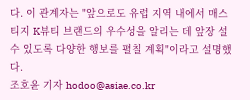다. 이 관계자는 "앞으로도 유럽 지역 내에서 매스티지 K뷰티 브랜드의 우수성을 알리는 데 앞장 설 수 있도록 다양한 행보를 펼칠 계획"이라고 설명했다.
조호윤 기자 hodoo@asiae.co.kr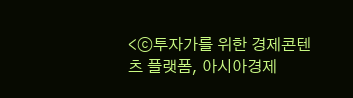<ⓒ투자가를 위한 경제콘텐츠 플랫폼, 아시아경제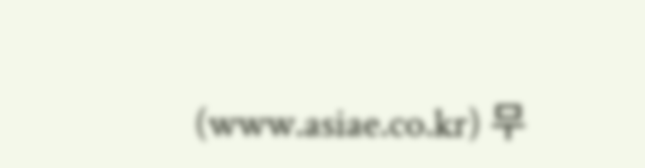(www.asiae.co.kr) 무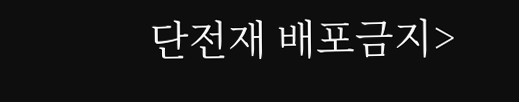단전재 배포금지>